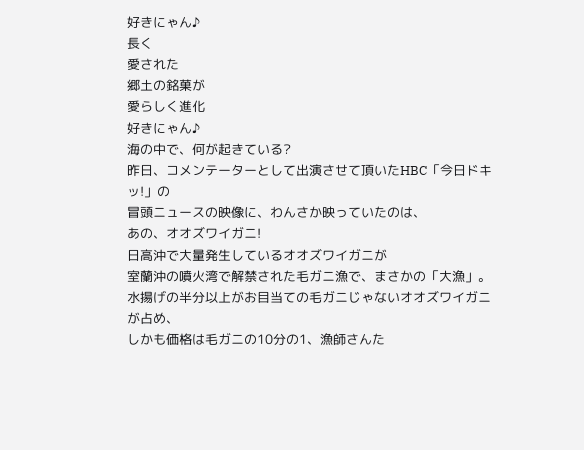好きにゃん♪
長く
愛された
郷土の銘菓が
愛らしく進化
好きにゃん♪
海の中で、何が起きている?
昨日、コメンテーターとして出演させて頂いたHBC「今日ドキッ!」の
冒頭ニュースの映像に、わんさか映っていたのは、
あの、オオズワイガニ!
日高沖で大量発生しているオオズワイガニが
室蘭沖の噴火湾で解禁された毛ガニ漁で、まさかの「大漁」。
水揚げの半分以上がお目当ての毛ガニじゃないオオズワイガニが占め、
しかも価格は毛ガニの10分の1、漁師さんた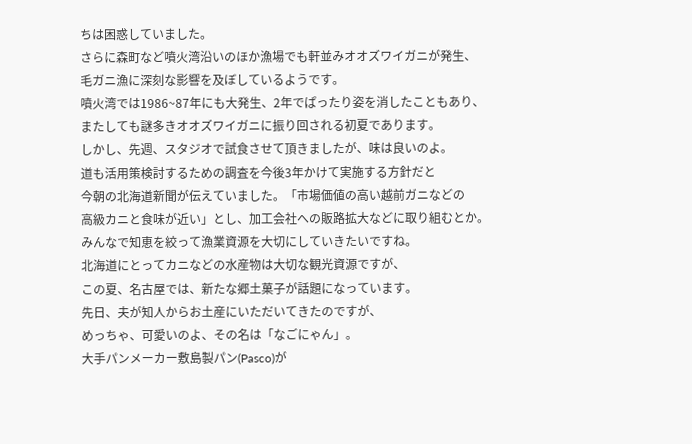ちは困惑していました。
さらに森町など噴火湾沿いのほか漁場でも軒並みオオズワイガニが発生、
毛ガニ漁に深刻な影響を及ぼしているようです。
噴火湾では1986~87年にも大発生、2年でぱったり姿を消したこともあり、
またしても謎多きオオズワイガニに振り回される初夏であります。
しかし、先週、スタジオで試食させて頂きましたが、味は良いのよ。
道も活用策検討するための調査を今後3年かけて実施する方針だと
今朝の北海道新聞が伝えていました。「市場価値の高い越前ガニなどの
高級カニと食味が近い」とし、加工会社への販路拡大などに取り組むとか。
みんなで知恵を絞って漁業資源を大切にしていきたいですね。
北海道にとってカニなどの水産物は大切な観光資源ですが、
この夏、名古屋では、新たな郷土菓子が話題になっています。
先日、夫が知人からお土産にいただいてきたのですが、
めっちゃ、可愛いのよ、その名は「なごにゃん」。
大手パンメーカー敷島製パン(Pasco)が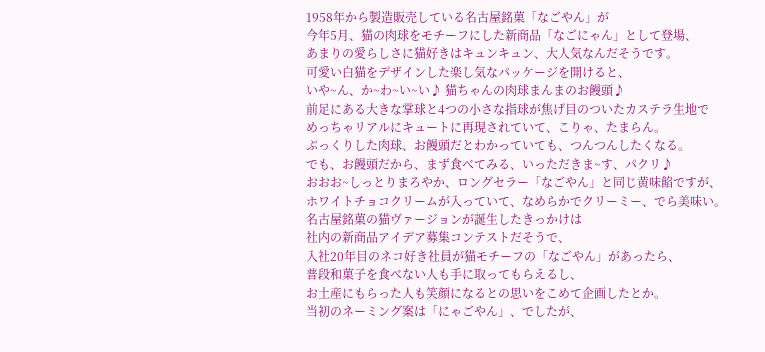1958年から製造販売している名古屋銘菓「なごやん」が
今年5月、猫の肉球をモチーフにした新商品「なごにゃん」として登場、
あまりの愛らしさに猫好きはキュンキュン、大人気なんだそうです。
可愛い白猫をデザインした楽し気なパッケージを開けると、
いや~ん、か~わ~い~い♪ 猫ちゃんの肉球まんまのお饅頭♪
前足にある大きな掌球と4つの小さな指球が焦げ目のついたカステラ生地で
めっちゃリアルにキュートに再現されていて、こりゃ、たまらん。
ぷっくりした肉球、お饅頭だとわかっていても、つんつんしたくなる。
でも、お饅頭だから、まず食べてみる、いっただきま~す、パクリ♪
おおお~しっとりまろやか、ロングセラー「なごやん」と同じ黄味餡ですが、
ホワイトチョコクリームが入っていて、なめらかでクリーミー、でら美味い。
名古屋銘菓の猫ヴァージョンが誕生したきっかけは
社内の新商品アイデア募集コンテストだそうで、
入社20年目のネコ好き社員が猫モチーフの「なごやん」があったら、
普段和菓子を食べない人も手に取ってもらえるし、
お土産にもらった人も笑顔になるとの思いをこめて企画したとか。
当初のネーミング案は「にゃごやん」、でしたが、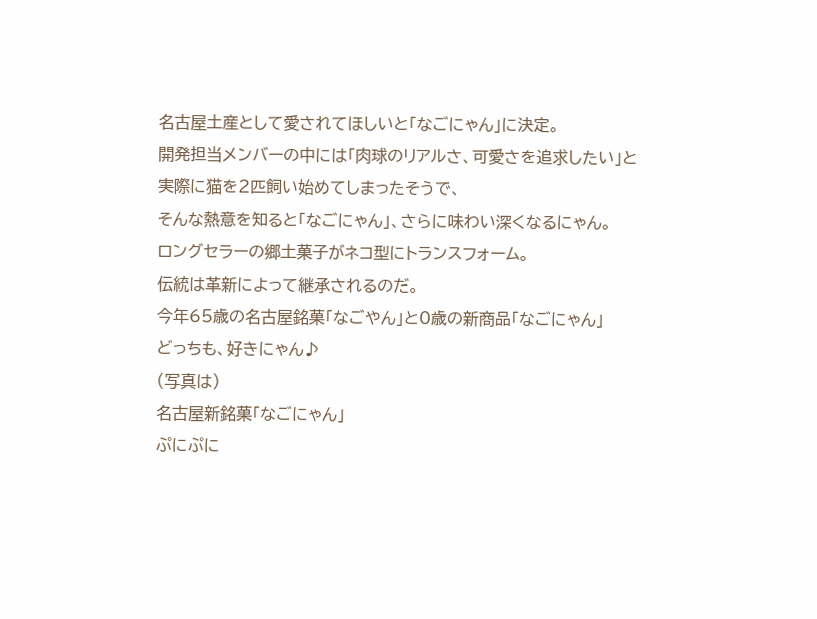名古屋土産として愛されてほしいと「なごにゃん」に決定。
開発担当メンバーの中には「肉球のリアルさ、可愛さを追求したい」と
実際に猫を2匹飼い始めてしまったそうで、
そんな熱意を知ると「なごにゃん」、さらに味わい深くなるにゃん。
ロングセラーの郷土菓子がネコ型にトランスフォーム。
伝統は革新によって継承されるのだ。
今年65歳の名古屋銘菓「なごやん」と0歳の新商品「なごにゃん」
どっちも、好きにゃん♪
(写真は)
名古屋新銘菓「なごにゃん」
ぷにぷに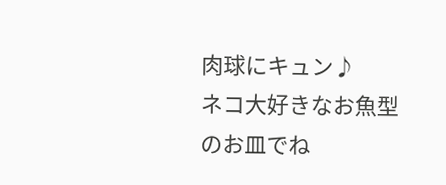肉球にキュン♪
ネコ大好きなお魚型のお皿でね